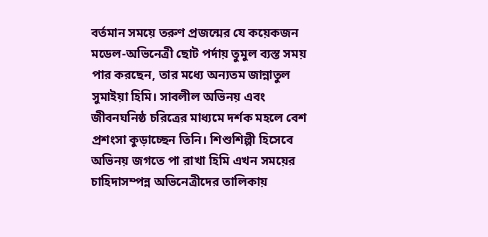বর্তমান সময়ে তরুণ প্রজন্মের যে কয়েকজন মডেল-অভিনেত্রী ছোট পর্দায় তুমুল ব্যস্ত সময় পার করছেন, তার মধ্যে অন্যতম জান্নাতুল সুমাইয়া হিমি। সাবলীল অভিনয় এবং জীবনঘনিষ্ঠ চরিত্রের মাধ্যমে দর্শক মহলে বেশ প্রশংসা কুড়াচ্ছেন তিনি। শিশুশিল্পী হিসেবে অভিনয় জগতে পা রাখা হিমি এখন সময়ের চাহিদাসম্পন্ন অভিনেত্রীদের তালিকায়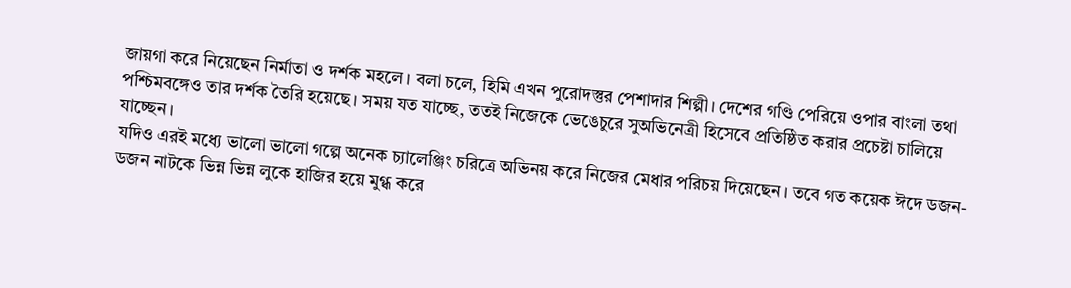জায়গা করে নিয়েছেন নির্মাতা ও দর্শক মহলে। বলা চলে, হিমি এখন পুরোদস্তুর পেশাদার শিল্পী। দেশের গণ্ডি পেরিয়ে ওপার বাংলা তথা পশ্চিমবঙ্গেও তার দর্শক তৈরি হয়েছে। সময় যত যাচ্ছে, ততই নিজেকে ভেঙেচুরে সুঅভিনেত্রী হিসেবে প্রতিষ্ঠিত করার প্রচেষ্টা চালিয়ে যাচ্ছেন।
যদিও এরই মধ্যে ভালো ভালো গল্পে অনেক চ্যালেঞ্জিং চরিত্রে অভিনয় করে নিজের মেধার পরিচয় দিয়েছেন। তবে গত কয়েক ঈদে ডজন-ডজন নাটকে ভিন্ন ভিন্ন লুকে হাজির হয়ে মুগ্ধ করে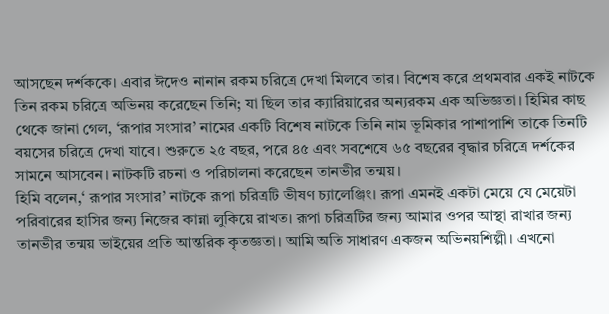আসছেন দর্শককে। এবার ঈদেও নানান রকম চরিত্রে দেখা মিলবে তার। বিশেষ করে প্রথমবার একই নাটকে তিন রকম চরিত্রে অভিনয় করেছেন তিনি; যা ছিল তার ক্যারিয়ারের অন্যরকম এক অভিজ্ঞতা। হিমির কাছ থেকে জানা গেল, ‘রূপার সংসার’ নামের একটি বিশেষ নাটকে তিনি নাম ভূমিকার পাশাপাশি তাকে তিনটি বয়সের চরিত্রে দেখা যাবে। শুরুতে ২৫ বছর, পরে ৪৫ এবং সবশেষে ৬৫ বছরের বৃদ্ধার চরিত্রে দর্শকের সামনে আসবেন। নাটকটি রচনা ও পরিচালনা করেছেন তানভীর তন্ময়।
হিমি বলেন,‘ রূপার সংসার’ নাটকে রূপা চরিত্রটি ভীষণ চ্যালেঞ্জিং। রূপা এমনই একটা মেয়ে যে মেয়েটা পরিবারের হাসির জন্য নিজের কান্না লুকিয়ে রাখত। রূপা চরিত্রটির জন্য আমার ওপর আস্থা রাখার জন্য তানভীর তন্ময় ভাইয়ের প্রতি আন্তরিক কৃতজ্ঞতা। আমি অতি সাধারণ একজন অভিনয়শিল্পী। এখনো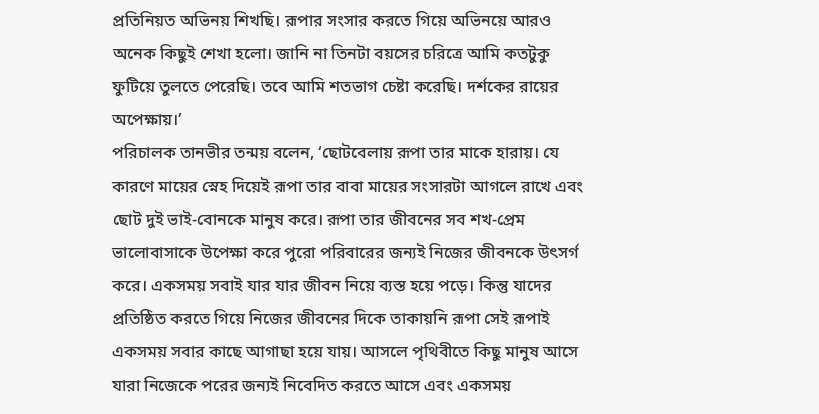প্রতিনিয়ত অভিনয় শিখছি। রূপার সংসার করতে গিয়ে অভিনয়ে আরও অনেক কিছুই শেখা হলো। জানি না তিনটা বয়সের চরিত্রে আমি কতটুকু ফুটিয়ে তুলতে পেরেছি। তবে আমি শতভাগ চেষ্টা করেছি। দর্শকের রায়ের অপেক্ষায়।’
পরিচালক তানভীর তন্ময় বলেন, ‘ছোটবেলায় রূপা তার মাকে হারায়। যে কারণে মায়ের স্নেহ দিয়েই রূপা তার বাবা মায়ের সংসারটা আগলে রাখে এবং ছোট দুই ভাই-বোনকে মানুষ করে। রূপা তার জীবনের সব শখ-প্রেম ভালোবাসাকে উপেক্ষা করে পুরো পরিবারের জন্যই নিজের জীবনকে উৎসর্গ করে। একসময় সবাই যার যার জীবন নিয়ে ব্যস্ত হয়ে পড়ে। কিন্তু যাদের প্রতিষ্ঠিত করতে গিয়ে নিজের জীবনের দিকে তাকায়নি রূপা সেই রূপাই একসময় সবার কাছে আগাছা হয়ে যায়। আসলে পৃথিবীতে কিছু মানুষ আসে যারা নিজেকে পরের জন্যই নিবেদিত করতে আসে এবং একসময়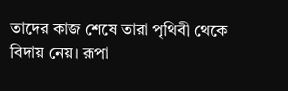তাদের কাজ শেষে তারা পৃথিবী থেকে বিদায় নেয়। রূপা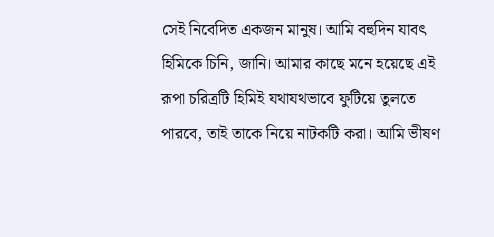সেই নিবেদিত একজন মানুষ। আমি বহুদিন যাবৎ হিমিকে চিনি, জানি। আমার কাছে মনে হয়েছে এই রূপা চরিত্রটি হিমিই যথাযথভাবে ফুটিয়ে তুলতে পারবে, তাই তাকে নিয়ে নাটকটি করা। আমি ভীষণ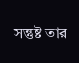সন্তুষ্ট তার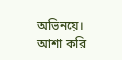অভিনয়ে। আশা করি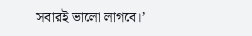সবারই ভালো লাগবে।’